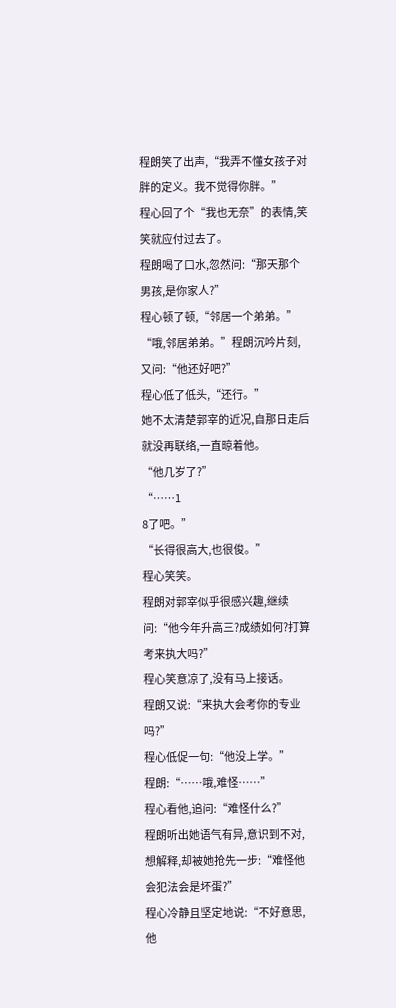程朗笑了出声,“我弄不懂女孩子对胖的定义。我不觉得你胖。”
程心回了个“我也无奈”的表情,笑笑就应付过去了。
程朗喝了口水,忽然问:“那天那个男孩,是你家人?”
程心顿了顿,“邻居一个弟弟。”
“哦,邻居弟弟。”程朗沉吟片刻,又问:“他还好吧?”
程心低了低头,“还行。”
她不太清楚郭宰的近况,自那日走后就没再联络,一直晾着他。
“他几岁了?”
“……1
8了吧。”
“长得很高大,也很俊。”
程心笑笑。
程朗对郭宰似乎很感兴趣,继续问:“他今年升高三?成绩如何?打算考来执大吗?”
程心笑意凉了,没有马上接话。
程朗又说:“来执大会考你的专业吗?”
程心低促一句:“他没上学。”
程朗:“……哦,难怪……”
程心看他,追问:“难怪什么?”
程朗听出她语气有异,意识到不对,想解释,却被她抢先一步:“难怪他会犯法会是坏蛋?”
程心冷静且坚定地说:“不好意思,他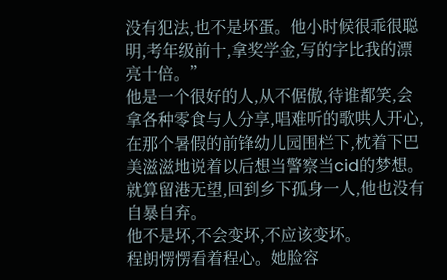没有犯法,也不是坏蛋。他小时候很乖很聪明,考年级前十,拿奖学金,写的字比我的漂亮十倍。”
他是一个很好的人,从不倨傲,待谁都笑,会拿各种零食与人分享,唱难听的歌哄人开心,在那个暑假的前锋幼儿园围栏下,枕着下巴美滋滋地说着以后想当警察当cid的梦想。就算留港无望,回到乡下孤身一人,他也没有自暴自弃。
他不是坏,不会变坏,不应该变坏。
程朗愣愣看着程心。她脸容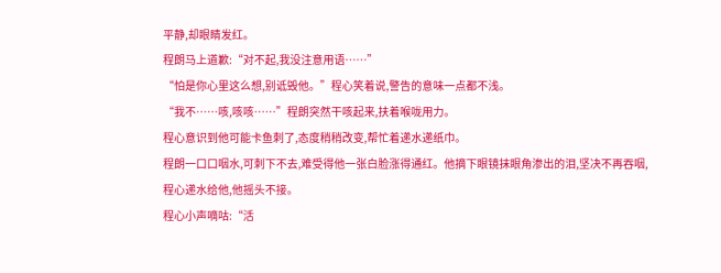平静,却眼睛发红。
程朗马上道歉:“对不起,我没注意用语……”
“怕是你心里这么想,别诋毁他。”程心笑着说,警告的意味一点都不浅。
“我不……咳,咳咳……”程朗突然干咳起来,扶着喉咙用力。
程心意识到他可能卡鱼刺了,态度稍稍改变,帮忙着递水递纸巾。
程朗一口口咽水,可刺下不去,难受得他一张白脸涨得通红。他摘下眼镜抹眼角渗出的泪,坚决不再吞咽,程心递水给他,他摇头不接。
程心小声嘀咕:“活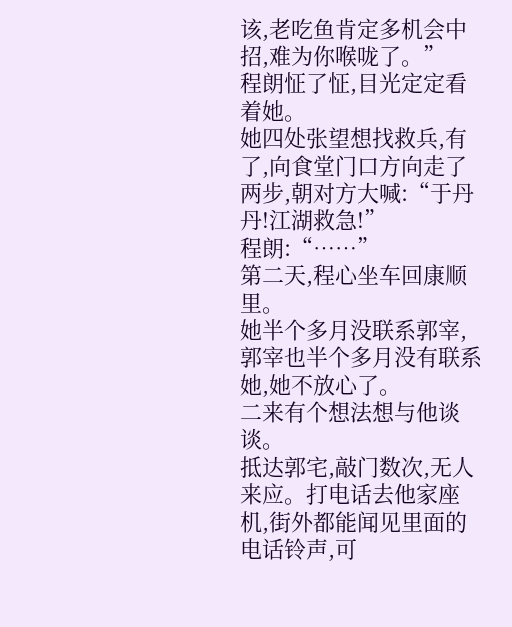该,老吃鱼肯定多机会中招,难为你喉咙了。”
程朗怔了怔,目光定定看着她。
她四处张望想找救兵,有了,向食堂门口方向走了两步,朝对方大喊:“于丹丹!江湖救急!”
程朗:“……”
第二天,程心坐车回康顺里。
她半个多月没联系郭宰,郭宰也半个多月没有联系她,她不放心了。
二来有个想法想与他谈谈。
抵达郭宅,敲门数次,无人来应。打电话去他家座机,街外都能闻见里面的电话铃声,可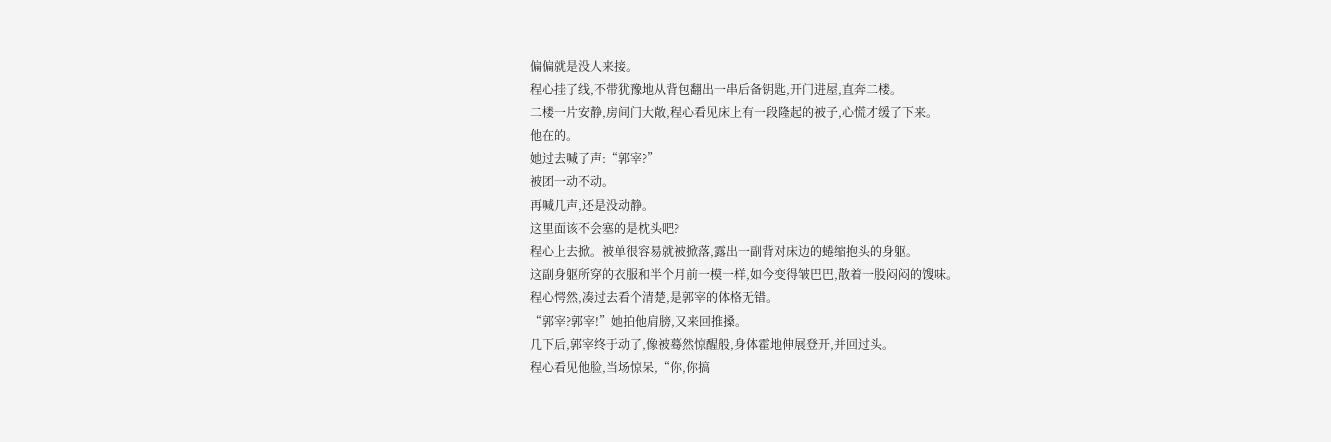偏偏就是没人来接。
程心挂了线,不带犹豫地从背包翻出一串后备钥匙,开门进屋,直奔二楼。
二楼一片安静,房间门大敞,程心看见床上有一段隆起的被子,心慌才缓了下来。
他在的。
她过去喊了声:“郭宰?”
被团一动不动。
再喊几声,还是没动静。
这里面该不会塞的是枕头吧?
程心上去掀。被单很容易就被掀落,露出一副背对床边的蜷缩抱头的身躯。
这副身躯所穿的衣服和半个月前一模一样,如今变得皱巴巴,散着一股闷闷的馊味。
程心愕然,凑过去看个清楚,是郭宰的体格无错。
“郭宰?郭宰!”她拍他肩膀,又来回推搡。
几下后,郭宰终于动了,像被蓦然惊醒般,身体霍地伸展登开,并回过头。
程心看见他脸,当场惊呆,“你,你搞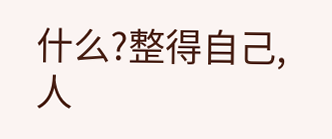什么?整得自己,人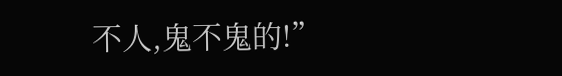不人,鬼不鬼的!”